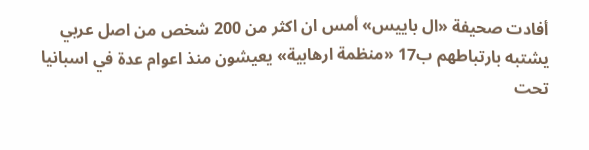أفادت صحيفة «ال باييس» أمس ان اكثر من 200 شخص من اصل عربي يشتبه بارتباطهم ب17 «منظمة ارهابية» يعيشون منذ اعوام عدة في اسبانيا تحت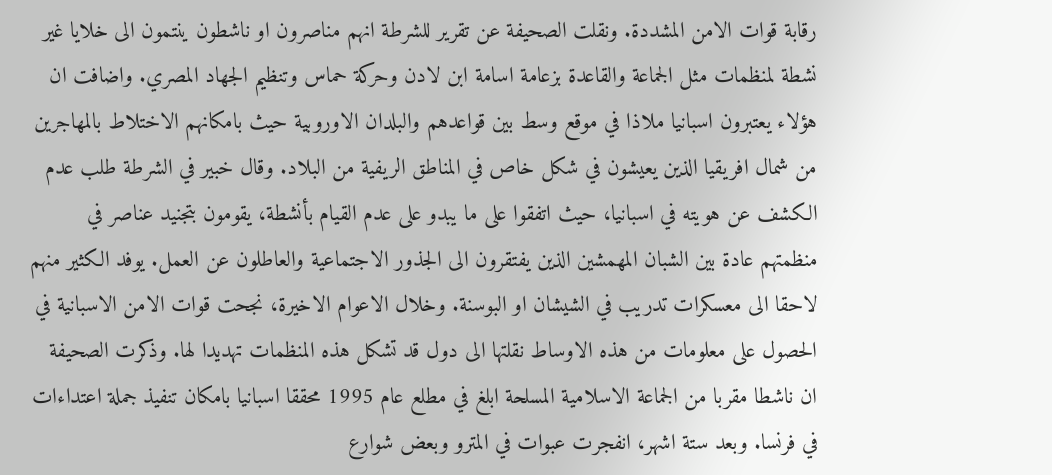رقابة قوات الامن المشددة. ونقلت الصحيفة عن تقرير للشرطة انهم مناصرون او ناشطون ينتمون الى خلايا غير نشطة لمنظمات مثل الجماعة والقاعدة بزعامة اسامة ابن لادن وحركة حماس وتنظيم الجهاد المصري. واضافت ان هؤلاء يعتبرون اسبانيا ملاذا في موقع وسط بين قواعدهم والبلدان الاوروبية حيث بامكانهم الاختلاط بالمهاجرين من شمال افريقيا الذين يعيشون في شكل خاص في المناطق الريفية من البلاد. وقال خبير في الشرطة طلب عدم الكشف عن هويته في اسبانيا، حيث اتفقوا على ما يبدو على عدم القيام بأنشطة، يقومون بتجنيد عناصر في منظمتهم عادة بين الشبان المهمشين الذين يفتقرون الى الجذور الاجتماعية والعاطلون عن العمل. يوفد الكثير منهم لاحقا الى معسكرات تدريب في الشيشان او البوسنة. وخلال الاعوام الاخيرة، نجحت قوات الامن الاسبانية في الحصول على معلومات من هذه الاوساط نقلتها الى دول قد تشكل هذه المنظمات تهديدا لها. وذكرت الصحيفة ان ناشطا مقربا من الجماعة الاسلامية المسلحة ابلغ في مطلع عام 1995 محققا اسبانيا بامكان تنفيذ جملة اعتداءات في فرنسا. وبعد ستة اشهر، انفجرت عبوات في المترو وبعض شوارع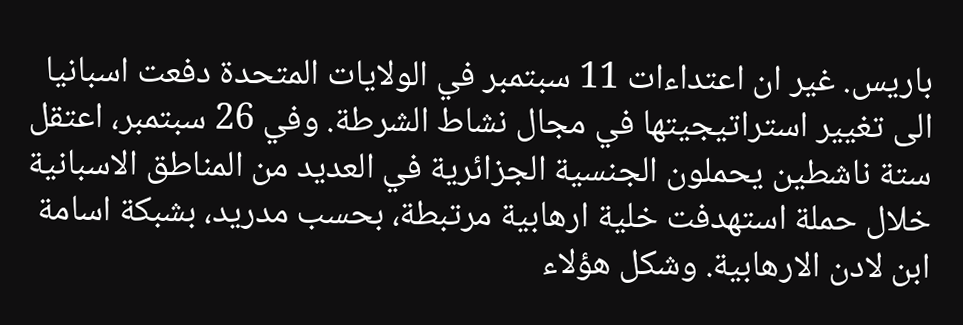باريس. غير ان اعتداءات 11 سبتمبر في الولايات المتحدة دفعت اسبانيا الى تغيير استراتيجيتها في مجال نشاط الشرطة. وفي 26 سبتمبر، اعتقل ستة ناشطين يحملون الجنسية الجزائرية في العديد من المناطق الاسبانية خلال حملة استهدفت خلية ارهابية مرتبطة، بحسب مدريد، بشبكة اسامة ابن لادن الارهابية. وشكل هؤلاء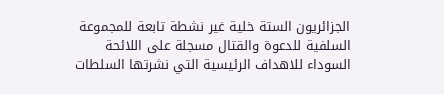الجزائريون الستة خلية غير نشطة تابعة للمجموعة السلفية للدعوة والقتال مسجلة على اللائحة السوداء للاهداف الرئيسية التي نشرتها السلطات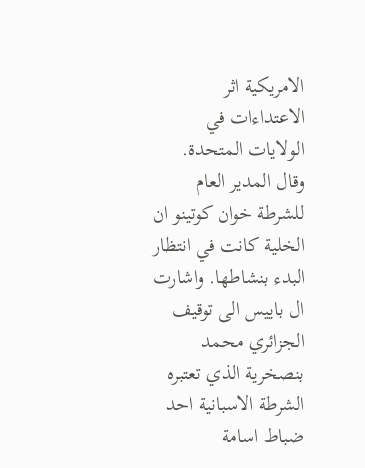الامريكية اثر الاعتداءات في الولايات المتحدة. وقال المدير العام للشرطة خوان كوتينو ان الخلية كانت في انتظار البدء بنشاطها. واشارت ال باييس الى توقيف الجزائري محمد بنصخرية الذي تعتبره الشرطة الاسبانية احد ضباط اسامة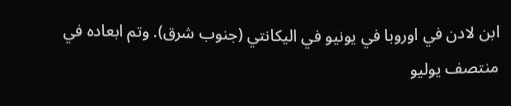ابن لادن في اوروبا في يونيو في اليكانتي (جنوب شرق). وتم ابعاده في منتصف يوليو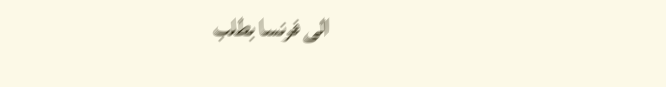الى فرنسا بطلب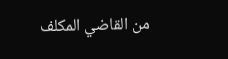من القاضي المكلف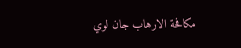مكافحة الارهاب جان لوي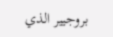بروجيير الذي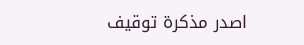اصدر مذكرة توقيف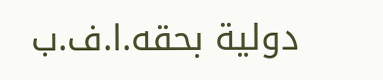دولية بحقه.ا.ف.ب